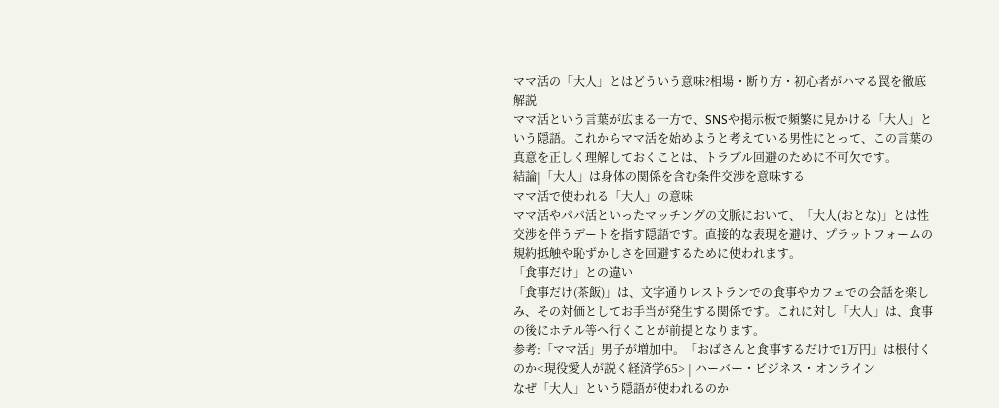ママ活の「大人」とはどういう意味?相場・断り方・初心者がハマる罠を徹底解説
ママ活という言葉が広まる一方で、SNSや掲示板で頻繁に見かける「大人」という隠語。これからママ活を始めようと考えている男性にとって、この言葉の真意を正しく理解しておくことは、トラブル回避のために不可欠です。
結論|「大人」は身体の関係を含む条件交渉を意味する
ママ活で使われる「大人」の意味
ママ活やパパ活といったマッチングの文脈において、「大人(おとな)」とは性交渉を伴うデートを指す隠語です。直接的な表現を避け、プラットフォームの規約抵触や恥ずかしさを回避するために使われます。
「食事だけ」との違い
「食事だけ(茶飯)」は、文字通りレストランでの食事やカフェでの会話を楽しみ、その対価としてお手当が発生する関係です。これに対し「大人」は、食事の後にホテル等へ行くことが前提となります。
参考:「ママ活」男子が増加中。「おばさんと食事するだけで1万円」は根付くのか<現役愛人が説く経済学65> | ハーバー・ビジネス・オンライン
なぜ「大人」という隠語が使われるのか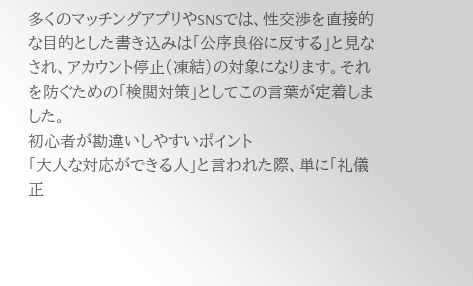多くのマッチングアプリやSNSでは、性交渉を直接的な目的とした書き込みは「公序良俗に反する」と見なされ、アカウント停止(凍結)の対象になります。それを防ぐための「検閲対策」としてこの言葉が定着しました。
初心者が勘違いしやすいポイント
「大人な対応ができる人」と言われた際、単に「礼儀正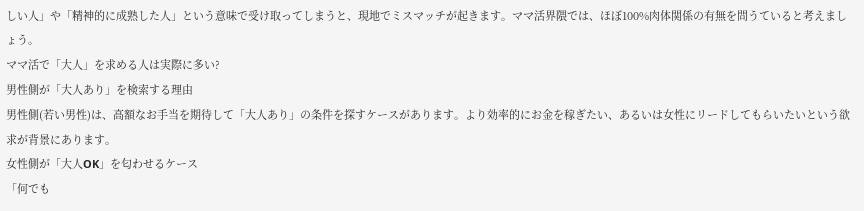しい人」や「精神的に成熟した人」という意味で受け取ってしまうと、現地でミスマッチが起きます。ママ活界隈では、ほぼ100%肉体関係の有無を問うていると考えましょう。
ママ活で「大人」を求める人は実際に多い?
男性側が「大人あり」を検索する理由
男性側(若い男性)は、高額なお手当を期待して「大人あり」の条件を探すケースがあります。より効率的にお金を稼ぎたい、あるいは女性にリードしてもらいたいという欲求が背景にあります。
女性側が「大人OK」を匂わせるケース
「何でも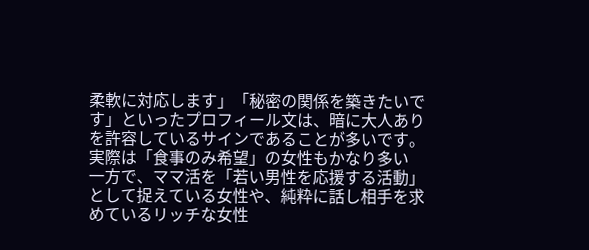柔軟に対応します」「秘密の関係を築きたいです」といったプロフィール文は、暗に大人ありを許容しているサインであることが多いです。
実際は「食事のみ希望」の女性もかなり多い
一方で、ママ活を「若い男性を応援する活動」として捉えている女性や、純粋に話し相手を求めているリッチな女性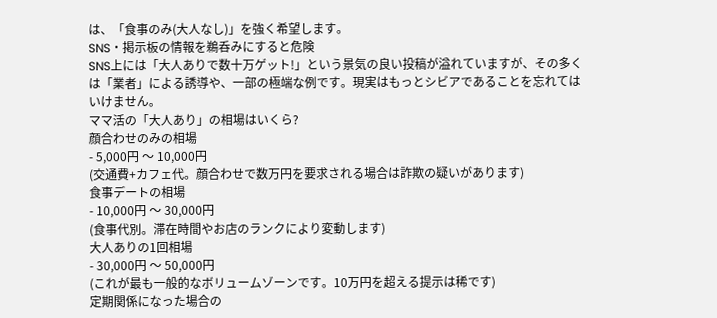は、「食事のみ(大人なし)」を強く希望します。
SNS・掲示板の情報を鵜呑みにすると危険
SNS上には「大人ありで数十万ゲット!」という景気の良い投稿が溢れていますが、その多くは「業者」による誘導や、一部の極端な例です。現実はもっとシビアであることを忘れてはいけません。
ママ活の「大人あり」の相場はいくら?
顔合わせのみの相場
- 5,000円 〜 10,000円
(交通費+カフェ代。顔合わせで数万円を要求される場合は詐欺の疑いがあります)
食事デートの相場
- 10,000円 〜 30,000円
(食事代別。滞在時間やお店のランクにより変動します)
大人ありの1回相場
- 30,000円 〜 50,000円
(これが最も一般的なボリュームゾーンです。10万円を超える提示は稀です)
定期関係になった場合の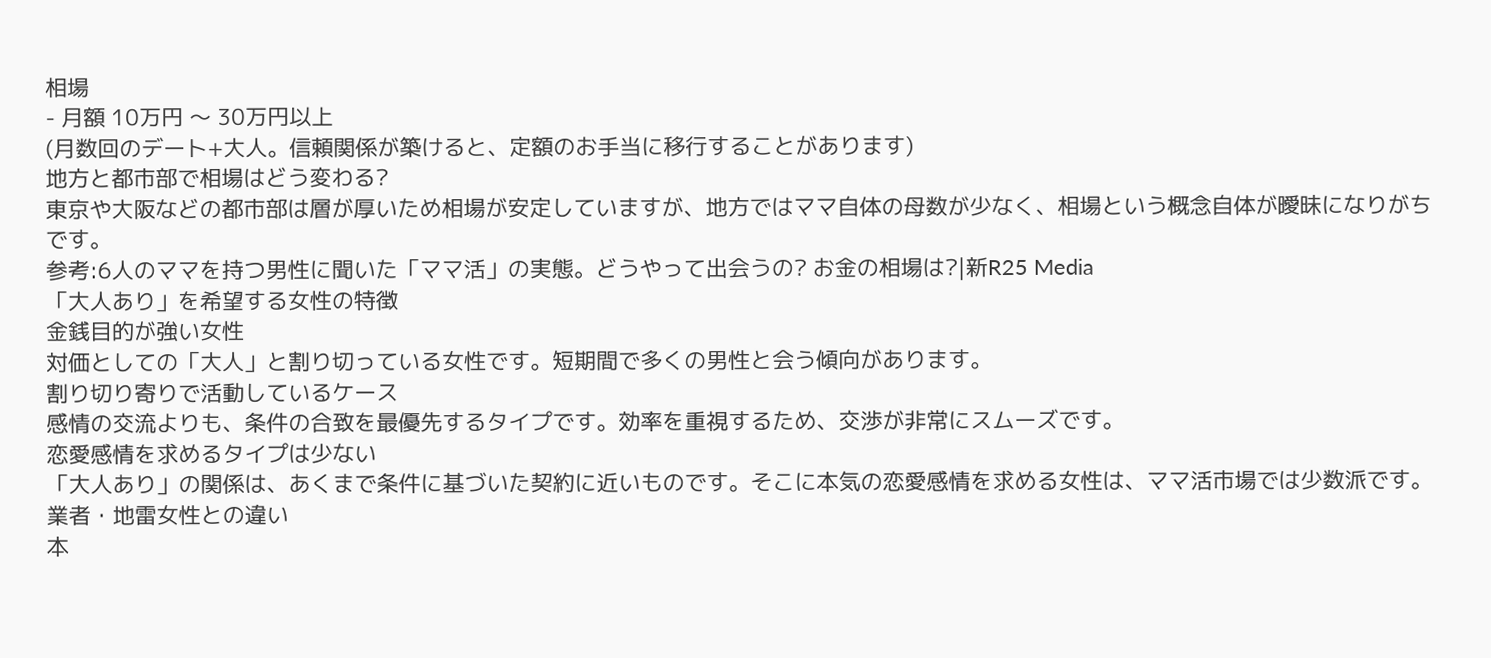相場
- 月額 10万円 〜 30万円以上
(月数回のデート+大人。信頼関係が築けると、定額のお手当に移行することがあります)
地方と都市部で相場はどう変わる?
東京や大阪などの都市部は層が厚いため相場が安定していますが、地方ではママ自体の母数が少なく、相場という概念自体が曖昧になりがちです。
参考:6人のママを持つ男性に聞いた「ママ活」の実態。どうやって出会うの? お金の相場は?|新R25 Media
「大人あり」を希望する女性の特徴
金銭目的が強い女性
対価としての「大人」と割り切っている女性です。短期間で多くの男性と会う傾向があります。
割り切り寄りで活動しているケース
感情の交流よりも、条件の合致を最優先するタイプです。効率を重視するため、交渉が非常にスムーズです。
恋愛感情を求めるタイプは少ない
「大人あり」の関係は、あくまで条件に基づいた契約に近いものです。そこに本気の恋愛感情を求める女性は、ママ活市場では少数派です。
業者・地雷女性との違い
本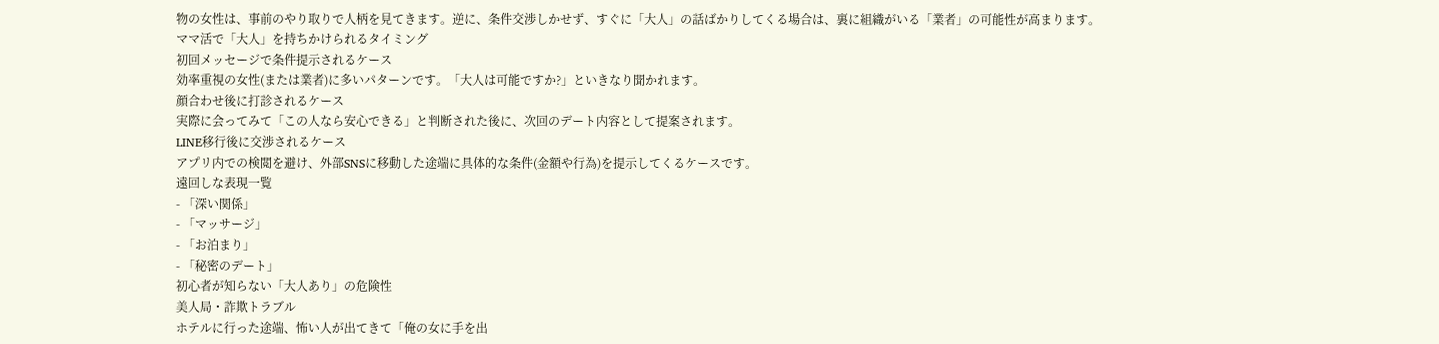物の女性は、事前のやり取りで人柄を見てきます。逆に、条件交渉しかせず、すぐに「大人」の話ばかりしてくる場合は、裏に組織がいる「業者」の可能性が高まります。
ママ活で「大人」を持ちかけられるタイミング
初回メッセージで条件提示されるケース
効率重視の女性(または業者)に多いパターンです。「大人は可能ですか?」といきなり聞かれます。
顔合わせ後に打診されるケース
実際に会ってみて「この人なら安心できる」と判断された後に、次回のデート内容として提案されます。
LINE移行後に交渉されるケース
アプリ内での検閲を避け、外部SNSに移動した途端に具体的な条件(金額や行為)を提示してくるケースです。
遠回しな表現一覧
- 「深い関係」
- 「マッサージ」
- 「お泊まり」
- 「秘密のデート」
初心者が知らない「大人あり」の危険性
美人局・詐欺トラブル
ホテルに行った途端、怖い人が出てきて「俺の女に手を出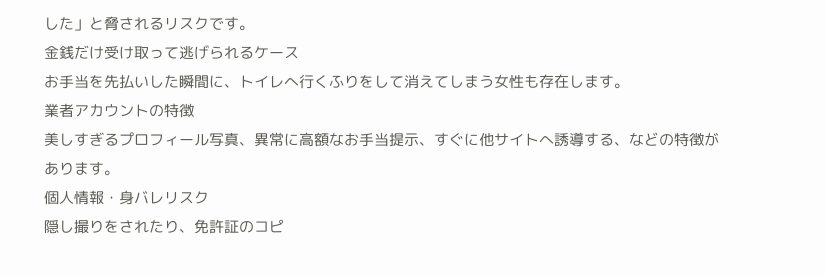した」と脅されるリスクです。
金銭だけ受け取って逃げられるケース
お手当を先払いした瞬間に、トイレへ行くふりをして消えてしまう女性も存在します。
業者アカウントの特徴
美しすぎるプロフィール写真、異常に高額なお手当提示、すぐに他サイトへ誘導する、などの特徴があります。
個人情報・身バレリスク
隠し撮りをされたり、免許証のコピ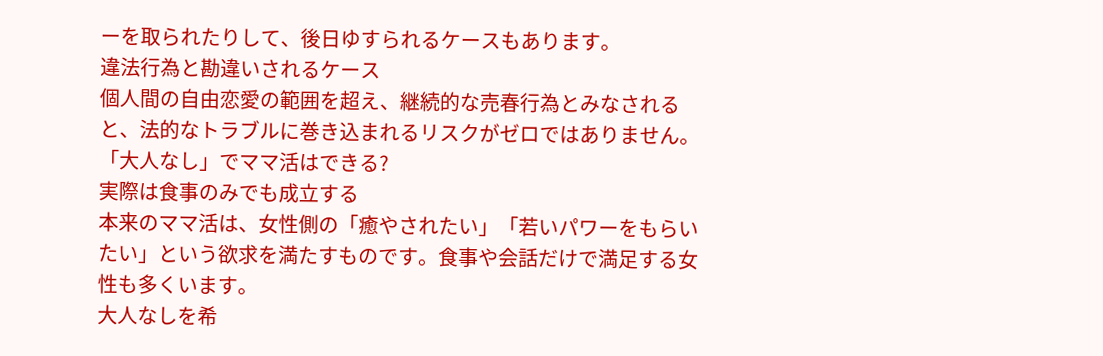ーを取られたりして、後日ゆすられるケースもあります。
違法行為と勘違いされるケース
個人間の自由恋愛の範囲を超え、継続的な売春行為とみなされると、法的なトラブルに巻き込まれるリスクがゼロではありません。
「大人なし」でママ活はできる?
実際は食事のみでも成立する
本来のママ活は、女性側の「癒やされたい」「若いパワーをもらいたい」という欲求を満たすものです。食事や会話だけで満足する女性も多くいます。
大人なしを希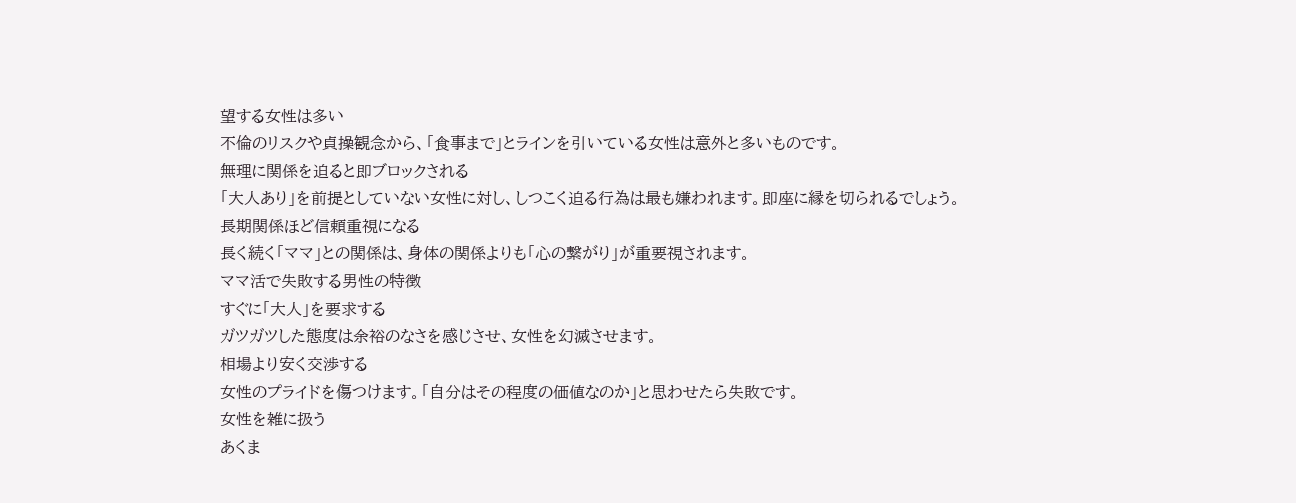望する女性は多い
不倫のリスクや貞操観念から、「食事まで」とラインを引いている女性は意外と多いものです。
無理に関係を迫ると即ブロックされる
「大人あり」を前提としていない女性に対し、しつこく迫る行為は最も嫌われます。即座に縁を切られるでしょう。
長期関係ほど信頼重視になる
長く続く「ママ」との関係は、身体の関係よりも「心の繋がり」が重要視されます。
ママ活で失敗する男性の特徴
すぐに「大人」を要求する
ガツガツした態度は余裕のなさを感じさせ、女性を幻滅させます。
相場より安く交渉する
女性のプライドを傷つけます。「自分はその程度の価値なのか」と思わせたら失敗です。
女性を雑に扱う
あくま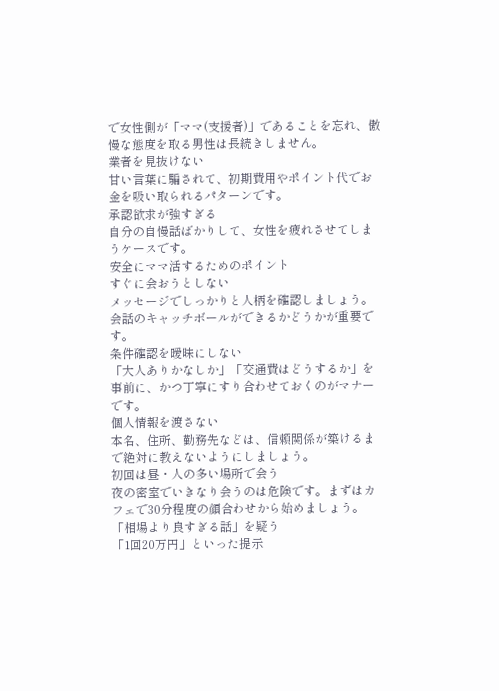で女性側が「ママ(支援者)」であることを忘れ、傲慢な態度を取る男性は長続きしません。
業者を見抜けない
甘い言葉に騙されて、初期費用やポイント代でお金を吸い取られるパターンです。
承認欲求が強すぎる
自分の自慢話ばかりして、女性を疲れさせてしまうケースです。
安全にママ活するためのポイント
すぐに会おうとしない
メッセージでしっかりと人柄を確認しましょう。会話のキャッチボールができるかどうかが重要です。
条件確認を曖昧にしない
「大人ありかなしか」「交通費はどうするか」を事前に、かつ丁寧にすり合わせておくのがマナーです。
個人情報を渡さない
本名、住所、勤務先などは、信頼関係が築けるまで絶対に教えないようにしましょう。
初回は昼・人の多い場所で会う
夜の密室でいきなり会うのは危険です。まずはカフェで30分程度の顔合わせから始めましょう。
「相場より良すぎる話」を疑う
「1回20万円」といった提示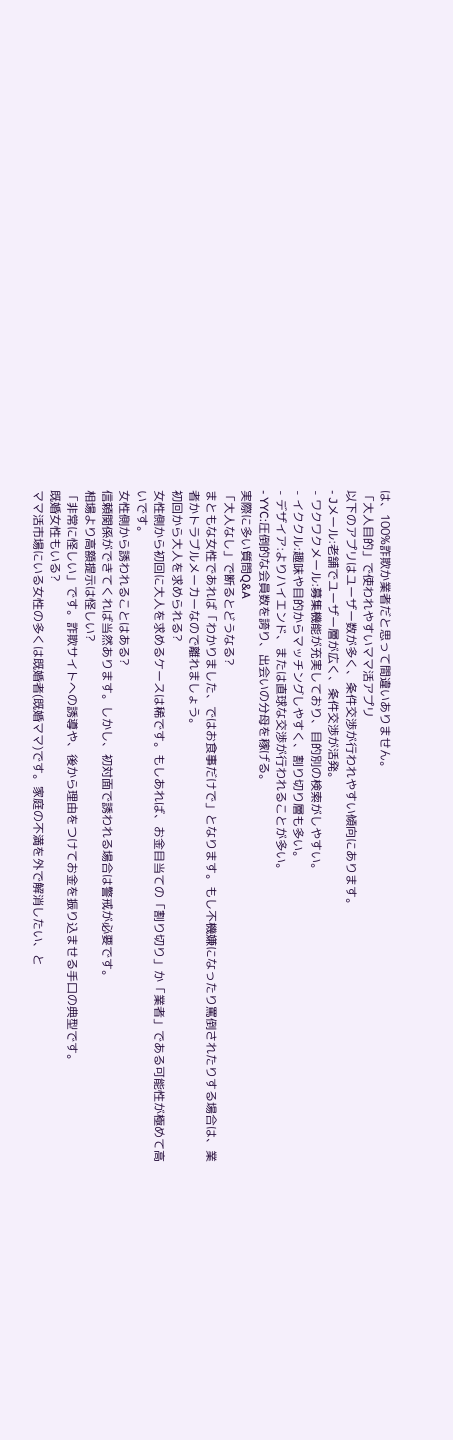は、100%詐欺か業者だと思って間違いありません。
「大人目的」で使われやすいママ活アプリ
以下のアプリはユーザー数が多く、条件交渉が行われやすい傾向にあります。
- Jメール:老舗でユーザー層が広く、条件交渉が活発。
- ワクワクメール:募集機能が充実しており、目的別の検索がしやすい。
- イククル:趣味や目的からマッチングしやすく、割り切り層も多い。
- デザイア:よりハイエンド、または直球な交渉が行われることが多い。
- YYC:圧倒的な会員数を誇り、出会いの分母を稼げる。
実際に多い質問Q&A
「大人なし」で断るとどうなる?
まともな女性であれば「わかりました、ではお食事だけで」となります。もし不機嫌になったり罵倒されたりする場合は、業者かトラブルメーカーなので離れましょう。
初回から大人を求められる?
女性側から初回に大人を求めるケースは稀です。もしあれば、お金目当ての「割り切り」か「業者」である可能性が極めて高いです。
女性側から誘われることはある?
信頼関係ができてくれば当然あります。しかし、初対面で誘われる場合は警戒が必要です。
相場より高額提示は怪しい?
「非常に怪しい」です。詐欺サイトへの誘導や、後から理由をつけてお金を振り込ませる手口の典型です。
既婚女性もいる?
ママ活市場にいる女性の多くは既婚者(既婚ママ)です。家庭の不満を外で解消したい、と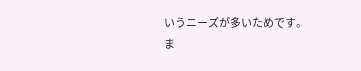いうニーズが多いためです。
ま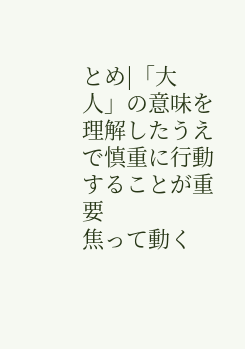とめ|「大人」の意味を理解したうえで慎重に行動することが重要
焦って動く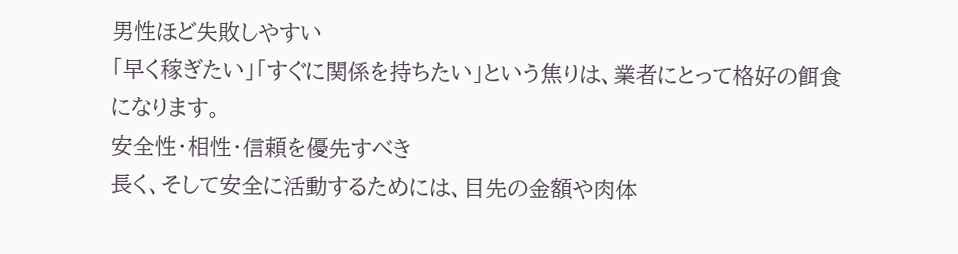男性ほど失敗しやすい
「早く稼ぎたい」「すぐに関係を持ちたい」という焦りは、業者にとって格好の餌食になります。
安全性・相性・信頼を優先すべき
長く、そして安全に活動するためには、目先の金額や肉体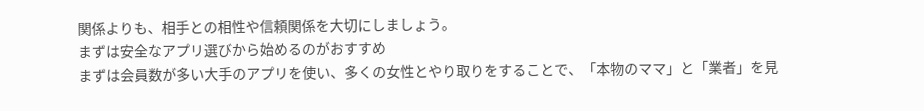関係よりも、相手との相性や信頼関係を大切にしましょう。
まずは安全なアプリ選びから始めるのがおすすめ
まずは会員数が多い大手のアプリを使い、多くの女性とやり取りをすることで、「本物のママ」と「業者」を見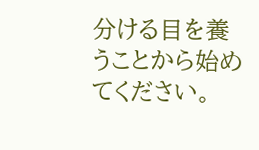分ける目を養うことから始めてください。